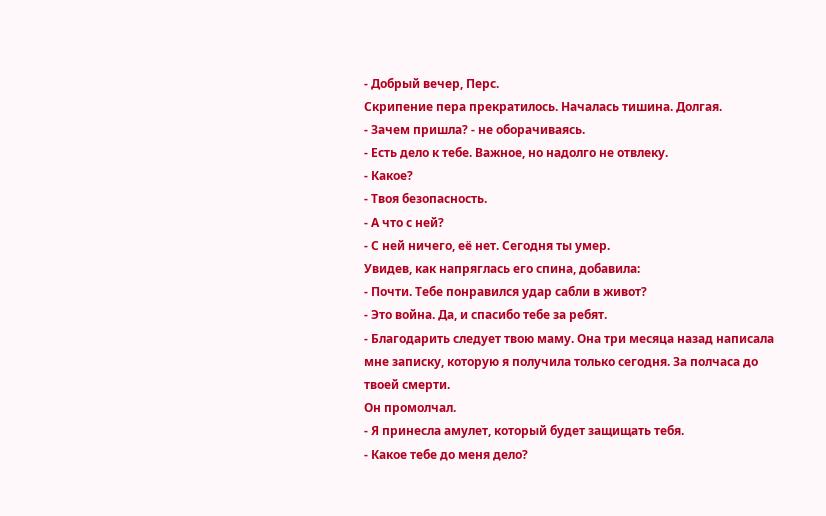- Добрый вечер, Перс.
Скрипение пера прекратилось. Началась тишина. Долгая.
- Зачем пришла? - не оборачиваясь.
- Есть дело к тебе. Важное, но надолго не отвлеку.
- Какое?
- Твоя безопасность.
- А что с ней?
- С ней ничего, её нет. Сегодня ты умер.
Увидев, как напряглась его спина, добавила:
- Почти. Тебе понравился удар сабли в живот?
- Это война. Да, и спасибо тебе за ребят.
- Благодарить следует твою маму. Она три месяца назад написала мне записку, которую я получила только сегодня. За полчаса до твоей смерти.
Он промолчал.
- Я принесла амулет, который будет защищать тебя.
- Какое тебе до меня дело?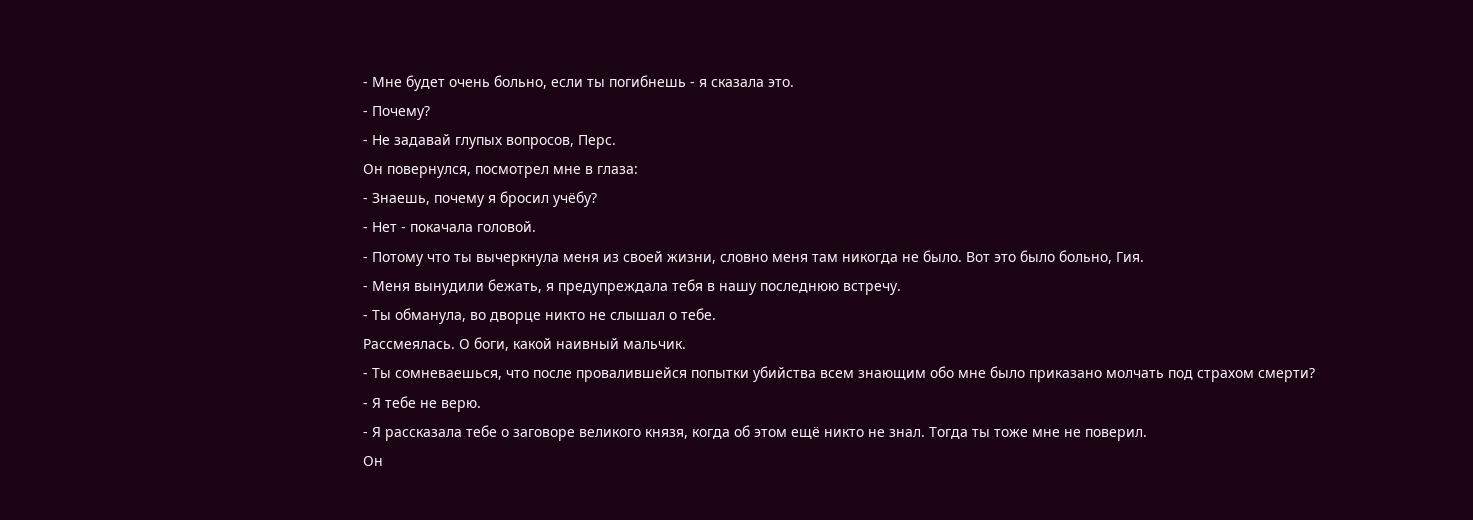- Мне будет очень больно, если ты погибнешь - я сказала это.
- Почему?
- Не задавай глупых вопросов, Перс.
Он повернулся, посмотрел мне в глаза:
- Знаешь, почему я бросил учёбу?
- Нет - покачала головой.
- Потому что ты вычеркнула меня из своей жизни, словно меня там никогда не было. Вот это было больно, Гия.
- Меня вынудили бежать, я предупреждала тебя в нашу последнюю встречу.
- Ты обманула, во дворце никто не слышал о тебе.
Рассмеялась. О боги, какой наивный мальчик.
- Ты сомневаешься, что после провалившейся попытки убийства всем знающим обо мне было приказано молчать под страхом смерти?
- Я тебе не верю.
- Я рассказала тебе о заговоре великого князя, когда об этом ещё никто не знал. Тогда ты тоже мне не поверил.
Он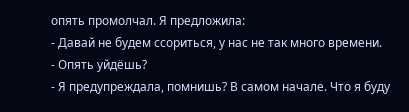опять промолчал. Я предложила:
- Давай не будем ссориться, у нас не так много времени.
- Опять уйдёшь?
- Я предупреждала, помнишь? В самом начале. Что я буду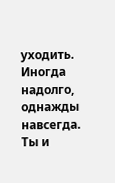уходить. Иногда надолго, однажды навсегда. Ты и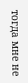тогда мне не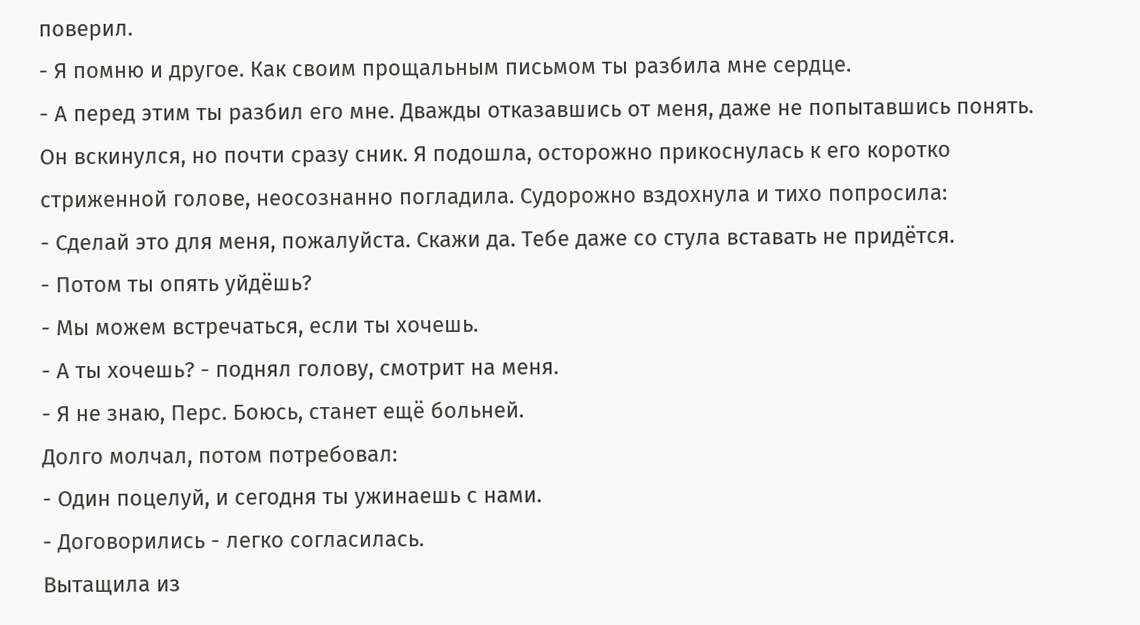поверил.
- Я помню и другое. Как своим прощальным письмом ты разбила мне сердце.
- А перед этим ты разбил его мне. Дважды отказавшись от меня, даже не попытавшись понять.
Он вскинулся, но почти сразу сник. Я подошла, осторожно прикоснулась к его коротко стриженной голове, неосознанно погладила. Судорожно вздохнула и тихо попросила:
- Сделай это для меня, пожалуйста. Скажи да. Тебе даже со стула вставать не придётся.
- Потом ты опять уйдёшь?
- Мы можем встречаться, если ты хочешь.
- А ты хочешь? - поднял голову, смотрит на меня.
- Я не знаю, Перс. Боюсь, станет ещё больней.
Долго молчал, потом потребовал:
- Один поцелуй, и сегодня ты ужинаешь с нами.
- Договорились - легко согласилась.
Вытащила из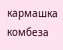кармашка комбеза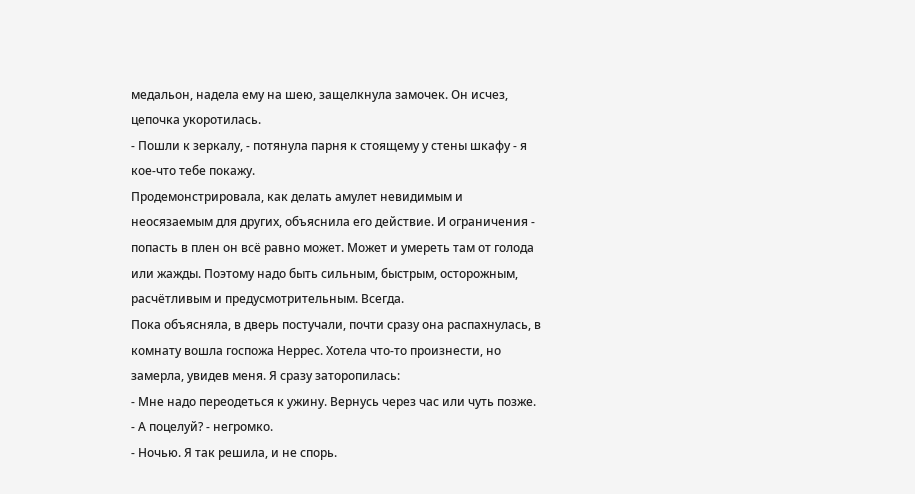медальон, надела ему на шею, защелкнула замочек. Он исчез, цепочка укоротилась.
- Пошли к зеркалу, - потянула парня к стоящему у стены шкафу - я кое-что тебе покажу.
Продемонстрировала, как делать амулет невидимым и неосязаемым для других, объяснила его действие. И ограничения - попасть в плен он всё равно может. Может и умереть там от голода или жажды. Поэтому надо быть сильным, быстрым, осторожным, расчётливым и предусмотрительным. Всегда.
Пока объясняла, в дверь постучали, почти сразу она распахнулась, в комнату вошла госпожа Неррес. Хотела что-то произнести, но замерла, увидев меня. Я сразу заторопилась:
- Мне надо переодеться к ужину. Вернусь через час или чуть позже.
- А поцелуй? - негромко.
- Ночью. Я так решила, и не спорь.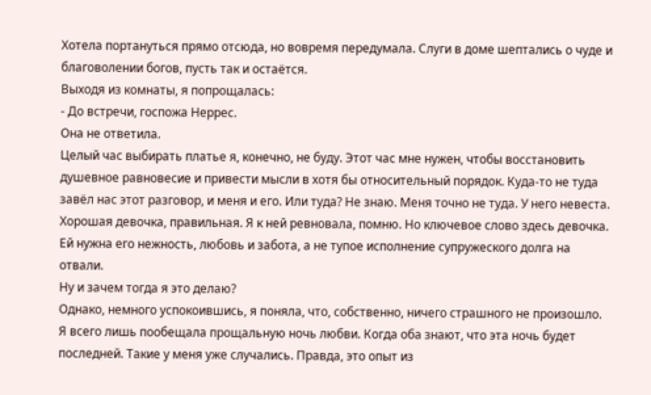Хотела портануться прямо отсюда, но вовремя передумала. Слуги в доме шептались о чуде и благоволении богов, пусть так и остаётся.
Выходя из комнаты, я попрощалась:
- До встречи, госпожа Неррес.
Она не ответила.
Целый час выбирать платье я, конечно, не буду. Этот час мне нужен, чтобы восстановить душевное равновесие и привести мысли в хотя бы относительный порядок. Куда-то не туда завёл нас этот разговор, и меня и его. Или туда? Не знаю. Меня точно не туда. У него невеста. Хорошая девочка, правильная. Я к ней ревновала, помню. Но ключевое слово здесь девочка. Ей нужна его нежность, любовь и забота, а не тупое исполнение супружеского долга на отвали.
Ну и зачем тогда я это делаю?
Однако, немного успокоившись, я поняла, что, собственно, ничего страшного не произошло. Я всего лишь пообещала прощальную ночь любви. Когда оба знают, что эта ночь будет последней. Такие у меня уже случались. Правда, это опыт из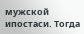мужской ипостаси. Тогда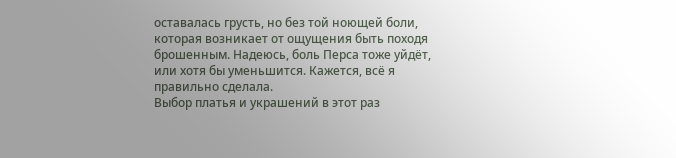оставалась грусть, но без той ноющей боли, которая возникает от ощущения быть походя брошенным. Надеюсь, боль Перса тоже уйдёт, или хотя бы уменьшится. Кажется, всё я правильно сделала.
Выбор платья и украшений в этот раз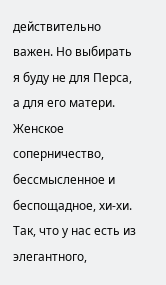действительно важен. Но выбирать я буду не для Перса, а для его матери. Женское соперничество, бессмысленное и беспощадное, хи-хи. Так, что у нас есть из элегантного,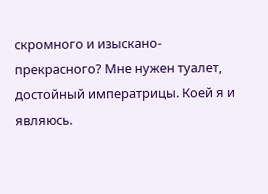скромного и изыскано-прекрасного? Мне нужен туалет, достойный императрицы. Коей я и являюсь.